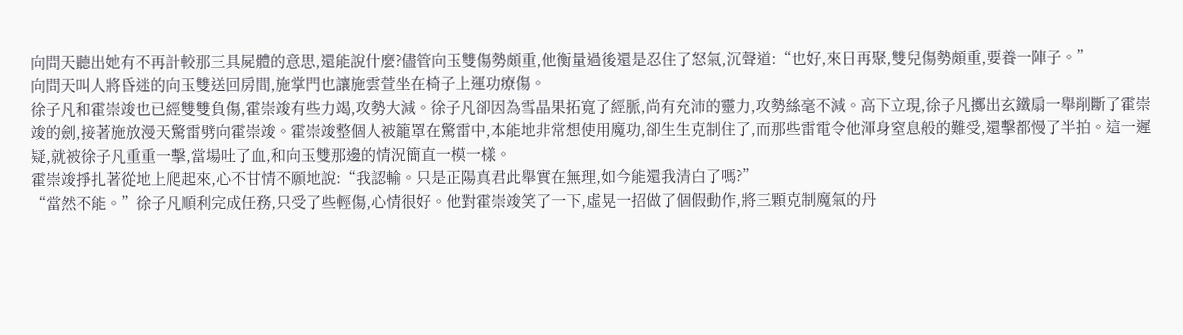向問天聽出她有不再計較那三具屍體的意思,還能說什麼?儘管向玉雙傷勢頗重,他衡量過後還是忍住了怒氣,沉聲道:“也好,來日再聚,雙兒傷勢頗重,要養一陣子。”
向問天叫人將昏迷的向玉雙送回房間,施掌門也讓施雲萱坐在椅子上運功療傷。
徐子凡和霍崇竣也已經雙雙負傷,霍崇竣有些力竭,攻勢大減。徐子凡卻因為雪晶果拓寬了經脈,尚有充沛的靈力,攻勢絲毫不減。高下立現,徐子凡擲出玄鐵扇一舉削斷了霍崇竣的劍,接著施放漫天驚雷劈向霍崇竣。霍崇竣整個人被籠罩在驚雷中,本能地非常想使用魔功,卻生生克制住了,而那些雷電令他渾身窒息般的難受,還擊都慢了半拍。這一遲疑,就被徐子凡重重一擊,當場吐了血,和向玉雙那邊的情況簡直一模一樣。
霍崇竣掙扎著從地上爬起來,心不甘情不願地說:“我認輸。只是正陽真君此舉實在無理,如今能還我清白了嗎?”
“當然不能。”徐子凡順利完成任務,只受了些輕傷,心情很好。他對霍崇竣笑了一下,虛晃一招做了個假動作,將三顆克制魔氣的丹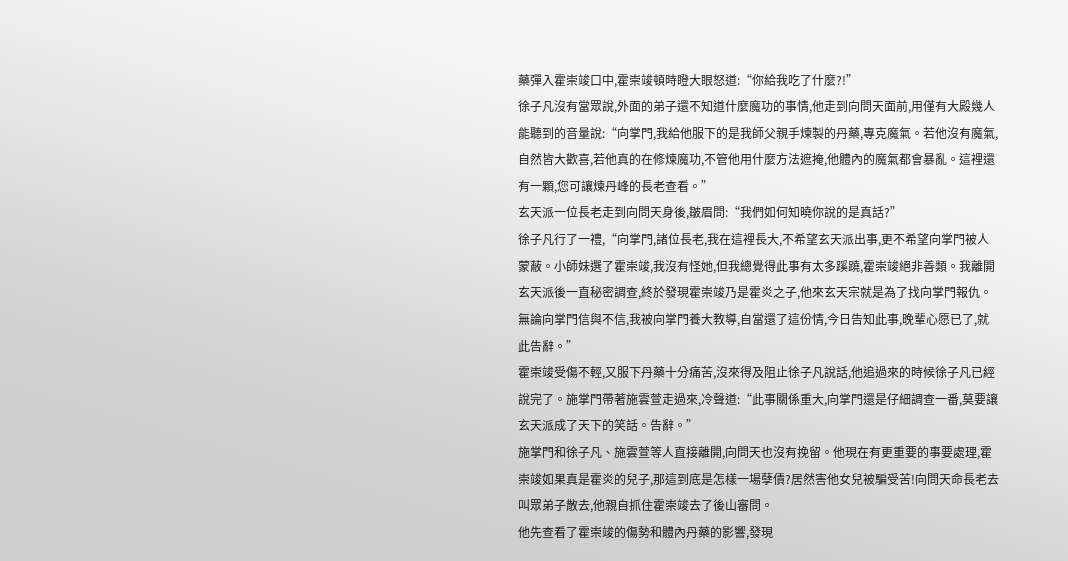藥彈入霍崇竣口中,霍崇竣頓時瞪大眼怒道:“你給我吃了什麼?!”
徐子凡沒有當眾說,外面的弟子還不知道什麼魔功的事情,他走到向問天面前,用僅有大殿幾人能聽到的音量說:“向掌門,我給他服下的是我師父親手煉製的丹藥,專克魔氣。若他沒有魔氣,自然皆大歡喜,若他真的在修煉魔功,不管他用什麼方法遮掩,他體內的魔氣都會暴亂。這裡還有一顆,您可讓煉丹峰的長老查看。”
玄天派一位長老走到向問天身後,皺眉問:“我們如何知曉你說的是真話?”
徐子凡行了一禮,“向掌門,諸位長老,我在這裡長大,不希望玄天派出事,更不希望向掌門被人蒙蔽。小師妹選了霍崇竣,我沒有怪她,但我總覺得此事有太多蹊蹺,霍崇竣絕非善類。我離開玄天派後一直秘密調查,終於發現霍崇竣乃是霍炎之子,他來玄天宗就是為了找向掌門報仇。無論向掌門信與不信,我被向掌門養大教導,自當還了這份情,今日告知此事,晚輩心愿已了,就此告辭。”
霍崇竣受傷不輕,又服下丹藥十分痛苦,沒來得及阻止徐子凡說話,他追過來的時候徐子凡已經說完了。施掌門帶著施雲萱走過來,冷聲道:“此事關係重大,向掌門還是仔細調查一番,莫要讓玄天派成了天下的笑話。告辭。”
施掌門和徐子凡、施雲萱等人直接離開,向問天也沒有挽留。他現在有更重要的事要處理,霍崇竣如果真是霍炎的兒子,那這到底是怎樣一場孽債?居然害他女兒被騙受苦!向問天命長老去叫眾弟子散去,他親自抓住霍崇竣去了後山審問。
他先查看了霍崇竣的傷勢和體內丹藥的影響,發現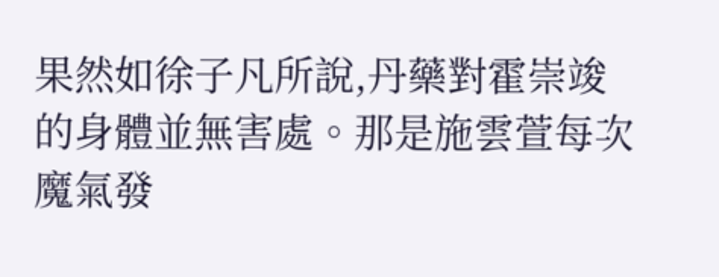果然如徐子凡所說,丹藥對霍崇竣的身體並無害處。那是施雲萱每次魔氣發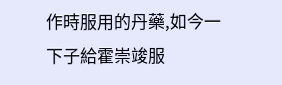作時服用的丹藥,如今一下子給霍崇竣服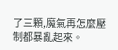了三顆,魔氣再怎麼壓制都暴亂起來。